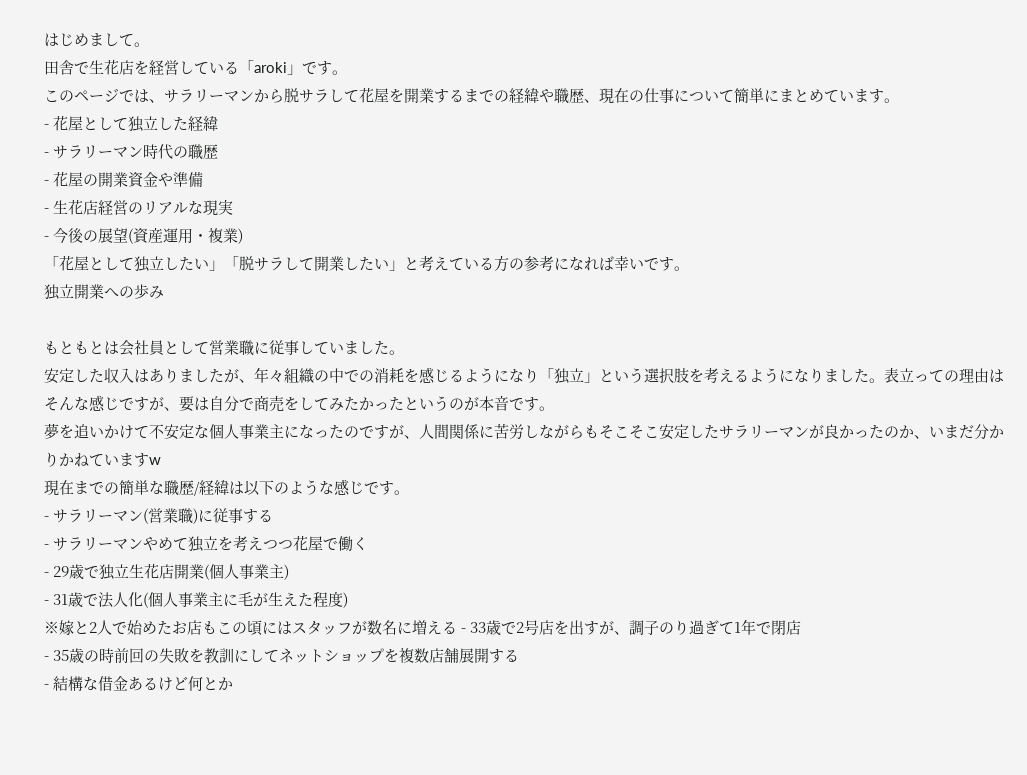はじめまして。
田舎で生花店を経営している「aroki」です。
このページでは、サラリーマンから脱サラして花屋を開業するまでの経緯や職歴、現在の仕事について簡単にまとめています。
- 花屋として独立した経緯
- サラリーマン時代の職歴
- 花屋の開業資金や準備
- 生花店経営のリアルな現実
- 今後の展望(資産運用・複業)
「花屋として独立したい」「脱サラして開業したい」と考えている方の参考になれば幸いです。
独立開業への歩み

もともとは会社員として営業職に従事していました。
安定した収入はありましたが、年々組織の中での消耗を感じるようになり「独立」という選択肢を考えるようになりました。表立っての理由はそんな感じですが、要は自分で商売をしてみたかったというのが本音です。
夢を追いかけて不安定な個人事業主になったのですが、人間関係に苦労しながらもそこそこ安定したサラリーマンが良かったのか、いまだ分かりかねていますw
現在までの簡単な職歴/経緯は以下のような感じです。
- サラリーマン(営業職)に従事する
- サラリーマンやめて独立を考えつつ花屋で働く
- 29歳で独立生花店開業(個人事業主)
- 31歳で法人化(個人事業主に毛が生えた程度)
※嫁と2人で始めたお店もこの頃にはスタッフが数名に増える - 33歳で2号店を出すが、調子のり過ぎて1年で閉店
- 35歳の時前回の失敗を教訓にしてネットショップを複数店舗展開する
- 結構な借金あるけど何とか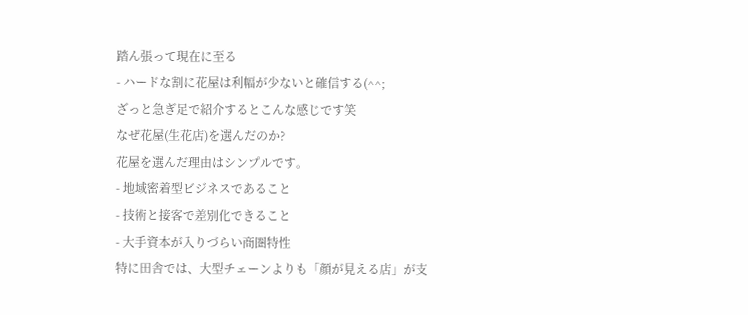踏ん張って現在に至る
- ハードな割に花屋は利幅が少ないと確信する(^^;
ざっと急ぎ足で紹介するとこんな感じです笑
なぜ花屋(生花店)を選んだのか?
花屋を選んだ理由はシンプルです。
- 地域密着型ビジネスであること
- 技術と接客で差別化できること
- 大手資本が入りづらい商圏特性
特に田舎では、大型チェーンよりも「顔が見える店」が支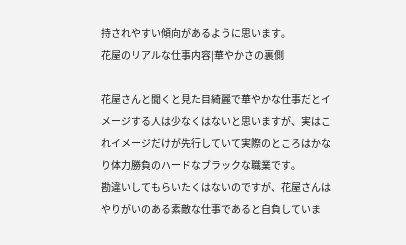持されやすい傾向があるように思います。
花屋のリアルな仕事内容|華やかさの裏側

花屋さんと聞くと見た目綺麗で華やかな仕事だとイメージする人は少なくはないと思いますが、実はこれイメージだけが先行していて実際のところはかなり体力勝負のハードなブラックな職業です。
勘違いしてもらいたくはないのですが、花屋さんはやりがいのある素敵な仕事であると自負していま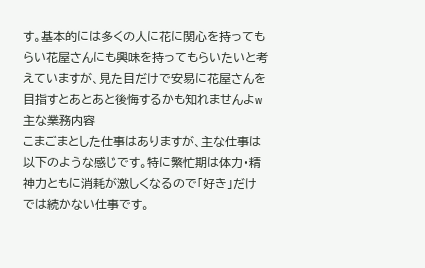す。基本的には多くの人に花に関心を持ってもらい花屋さんにも興味を持ってもらいたいと考えていますが、見た目だけで安易に花屋さんを目指すとあとあと後悔するかも知れませんよw
主な業務内容
こまごまとした仕事はありますが、主な仕事は以下のような感じです。特に繁忙期は体力・精神力ともに消耗が激しくなるので「好き」だけでは続かない仕事です。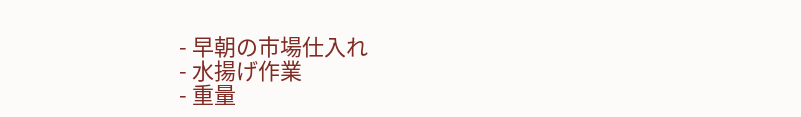- 早朝の市場仕入れ
- 水揚げ作業
- 重量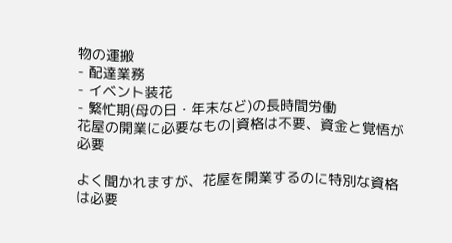物の運搬
- 配達業務
- イベント装花
- 繁忙期(母の日・年末など)の長時間労働
花屋の開業に必要なもの|資格は不要、資金と覚悟が必要

よく聞かれますが、花屋を開業するのに特別な資格は必要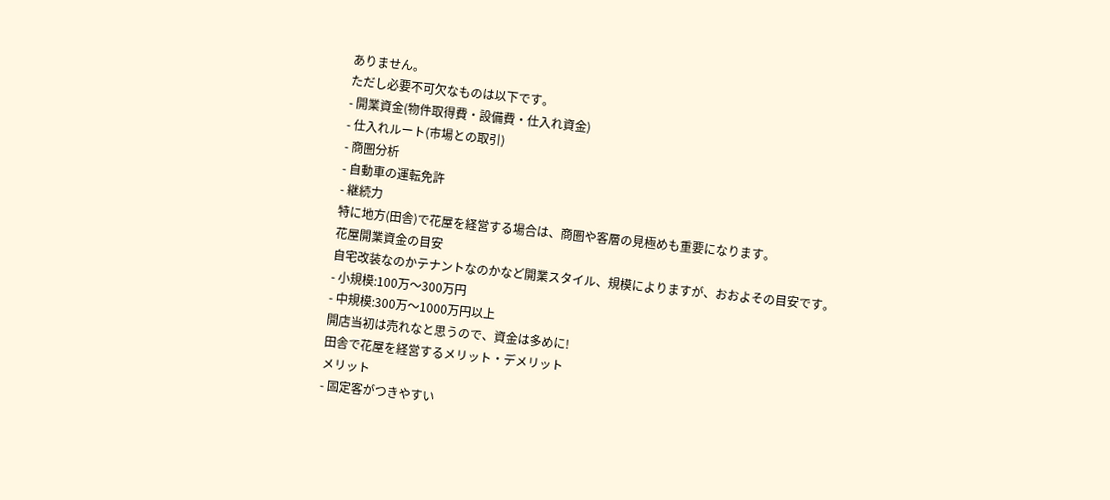ありません。
ただし必要不可欠なものは以下です。
- 開業資金(物件取得費・設備費・仕入れ資金)
- 仕入れルート(市場との取引)
- 商圏分析
- 自動車の運転免許
- 継続力
特に地方(田舎)で花屋を経営する場合は、商圏や客層の見極めも重要になります。
花屋開業資金の目安
自宅改装なのかテナントなのかなど開業スタイル、規模によりますが、おおよその目安です。
- 小規模:100万〜300万円
- 中規模:300万〜1000万円以上
開店当初は売れなと思うので、資金は多めに!
田舎で花屋を経営するメリット・デメリット
メリット
- 固定客がつきやすい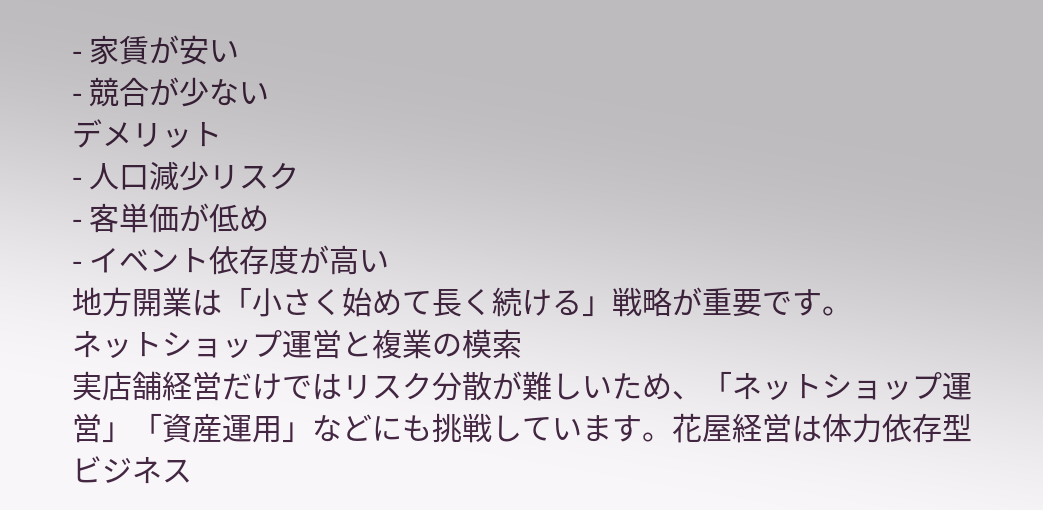- 家賃が安い
- 競合が少ない
デメリット
- 人口減少リスク
- 客単価が低め
- イベント依存度が高い
地方開業は「小さく始めて長く続ける」戦略が重要です。
ネットショップ運営と複業の模索
実店舗経営だけではリスク分散が難しいため、「ネットショップ運営」「資産運用」などにも挑戦しています。花屋経営は体力依存型ビジネス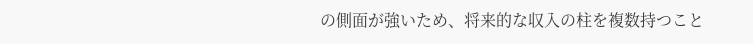の側面が強いため、将来的な収入の柱を複数持つこと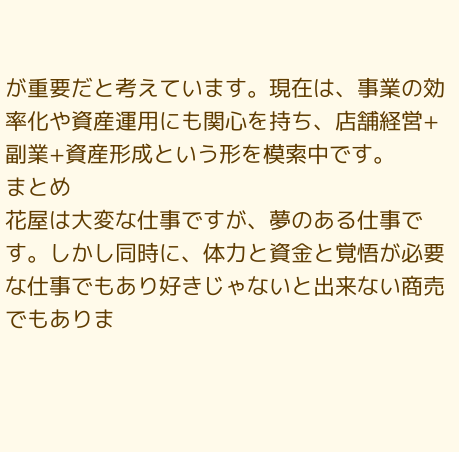が重要だと考えています。現在は、事業の効率化や資産運用にも関心を持ち、店舗経営+副業+資産形成という形を模索中です。
まとめ
花屋は大変な仕事ですが、夢のある仕事です。しかし同時に、体力と資金と覚悟が必要な仕事でもあり好きじゃないと出来ない商売でもありま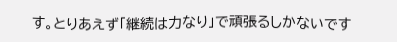す。とりあえず「継続は力なり」で頑張るしかないです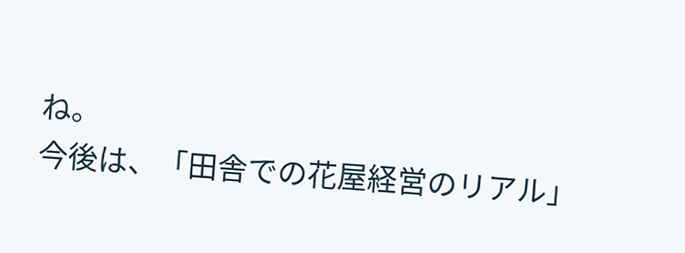ね。
今後は、「田舎での花屋経営のリアル」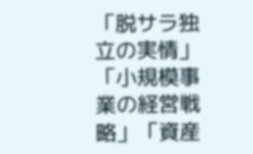「脱サラ独立の実情」「小規模事業の経営戦略」「資産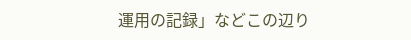運用の記録」などこの辺り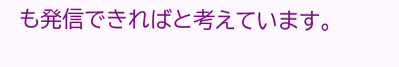も発信できればと考えています。